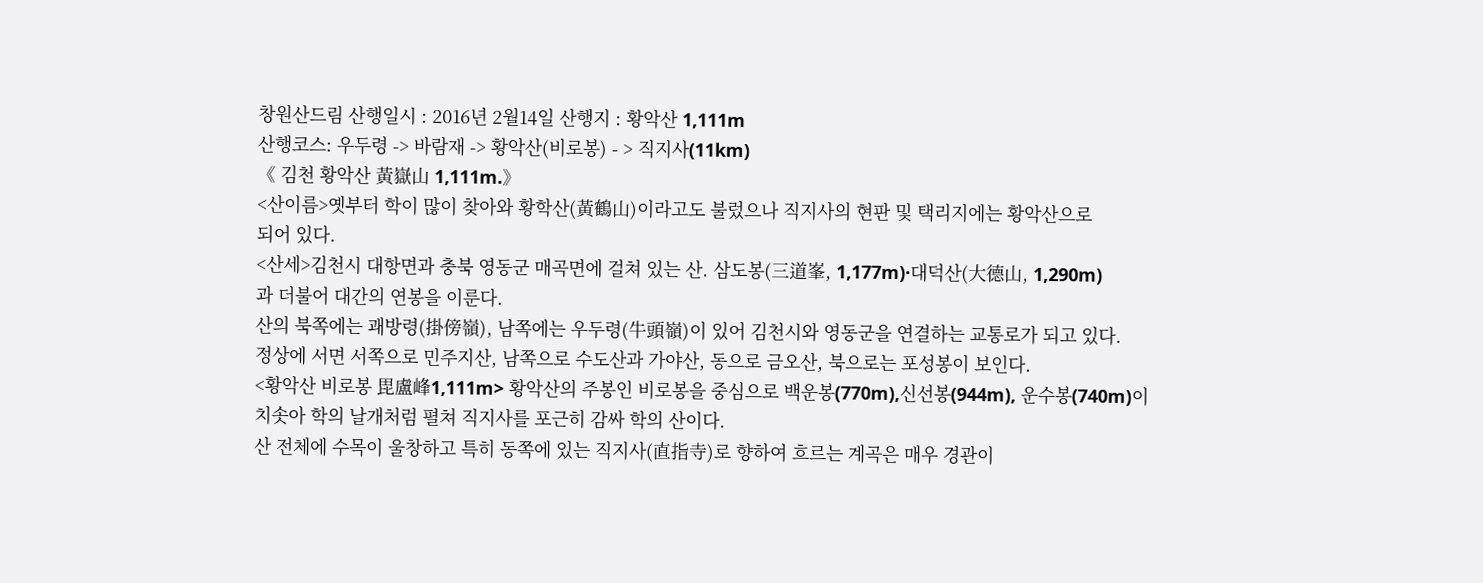창원산드림 산행일시 : 2016년 2월14일 산행지 : 황악산 1,111m
산행코스: 우두령 -> 바람재 -> 황악산(비로봉) - > 직지사(11km)
《 김천 황악산 黃嶽山 1,111m.》
<산이름>옛부터 학이 많이 찾아와 황학산(黃鶴山)이라고도 불렀으나 직지사의 현판 및 택리지에는 황악산으로
되어 있다.
<산세>김천시 대항면과 충북 영동군 매곡면에 걸쳐 있는 산. 삼도봉(三道峯, 1,177m)·대덕산(大德山, 1,290m)
과 더불어 대간의 연봉을 이룬다.
산의 북쪽에는 괘방령(掛傍嶺), 남쪽에는 우두령(牛頭嶺)이 있어 김천시와 영동군을 연결하는 교통로가 되고 있다.
정상에 서면 서쪽으로 민주지산, 남쪽으로 수도산과 가야산, 동으로 금오산, 북으로는 포성봉이 보인다.
<황악산 비로봉 毘盧峰1,111m> 황악산의 주봉인 비로봉을 중심으로 백운봉(770m),신선봉(944m), 운수봉(740m)이
치솟아 학의 날개처럼 펼쳐 직지사를 포근히 감싸 학의 산이다.
산 전체에 수목이 울창하고 특히 동쪽에 있는 직지사(直指寺)로 향하여 흐르는 계곡은 매우 경관이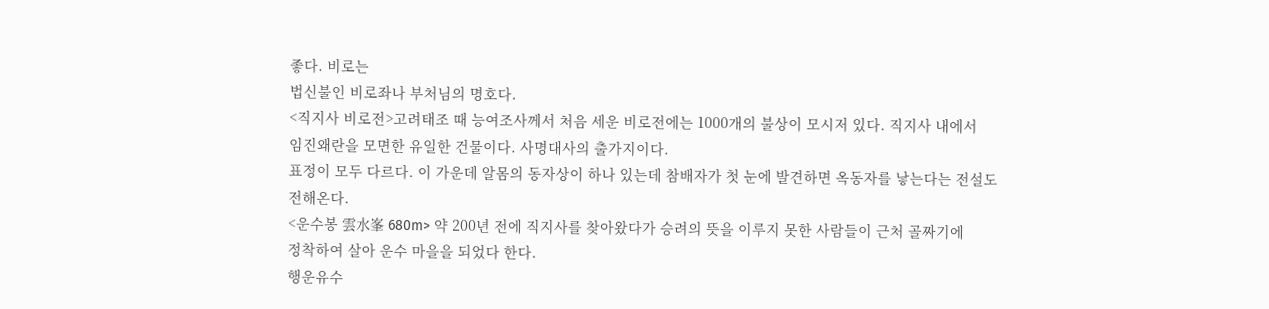좋다. 비로는
법신불인 비로좌나 부처님의 명호다.
<직지사 비로전>고려태조 때 능여조사께서 처음 세운 비로전에는 1000개의 불상이 모시저 있다. 직지사 내에서
임진왜란을 모면한 유일한 건물이다. 사명대사의 출가지이다.
표정이 모두 다르다. 이 가운데 알몸의 동자상이 하나 있는데 참배자가 첫 눈에 발견하면 옥동자를 낳는다는 전설도
전해온다.
<운수봉 雲水峯 680m> 약 200년 전에 직지사를 찾아왔다가 승려의 뜻을 이루지 못한 사람들이 근처 골짜기에
정착하여 살아 운수 마을을 되었다 한다.
행운유수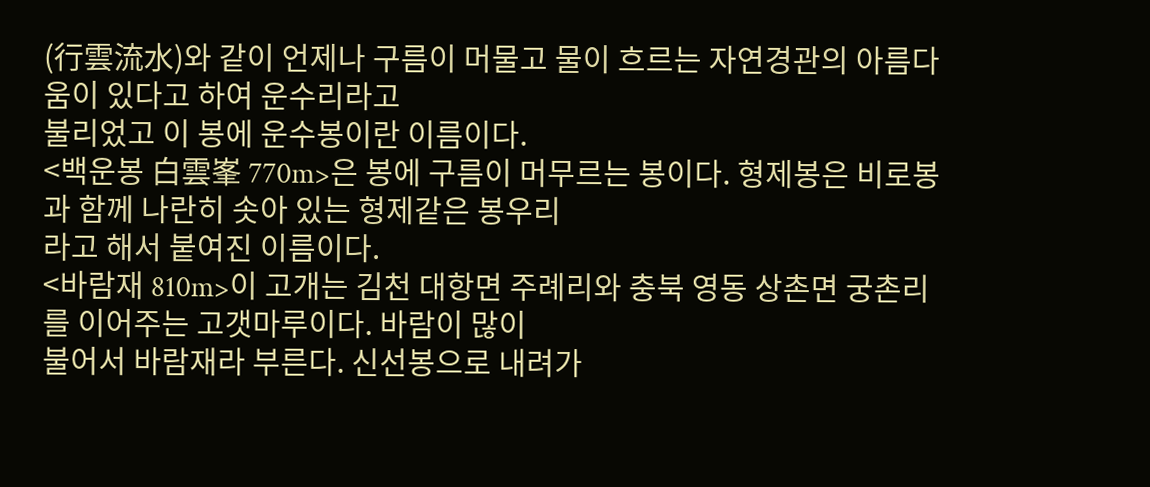(行雲流水)와 같이 언제나 구름이 머물고 물이 흐르는 자연경관의 아름다움이 있다고 하여 운수리라고
불리었고 이 봉에 운수봉이란 이름이다.
<백운봉 白雲峯 770m>은 봉에 구름이 머무르는 봉이다. 형제봉은 비로봉과 함께 나란히 솟아 있는 형제같은 봉우리
라고 해서 붙여진 이름이다.
<바람재 810m>이 고개는 김천 대항면 주례리와 충북 영동 상촌면 궁촌리를 이어주는 고갯마루이다. 바람이 많이
불어서 바람재라 부른다. 신선봉으로 내려가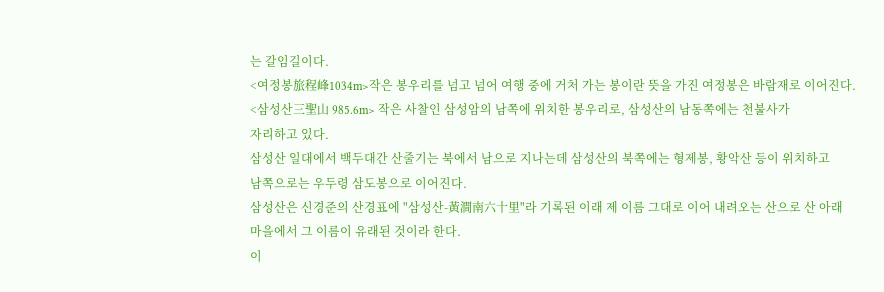는 갈임길이다.
<여정봉旅程峰1034m>작은 봉우리를 넘고 넘어 여행 중에 거처 가는 봉이란 뜻을 가진 여정봉은 바람재로 이어진다.
<삼성산三聖山 985.6m> 작은 사찰인 삼성암의 남쪽에 위치한 봉우리로, 삼성산의 남동쪽에는 천불사가
자리하고 있다.
삼성산 일대에서 백두대간 산줄기는 북에서 남으로 지나는데 삼성산의 북쪽에는 형제봉, 황악산 등이 위치하고
남쪽으로는 우두령 삼도봉으로 이어진다.
삼성산은 신경준의 산경표에 "삼성산-黃澗南六十里"라 기록된 이래 제 이름 그대로 이어 내려오는 산으로 산 아래
마을에서 그 이름이 유래된 것이라 한다.
이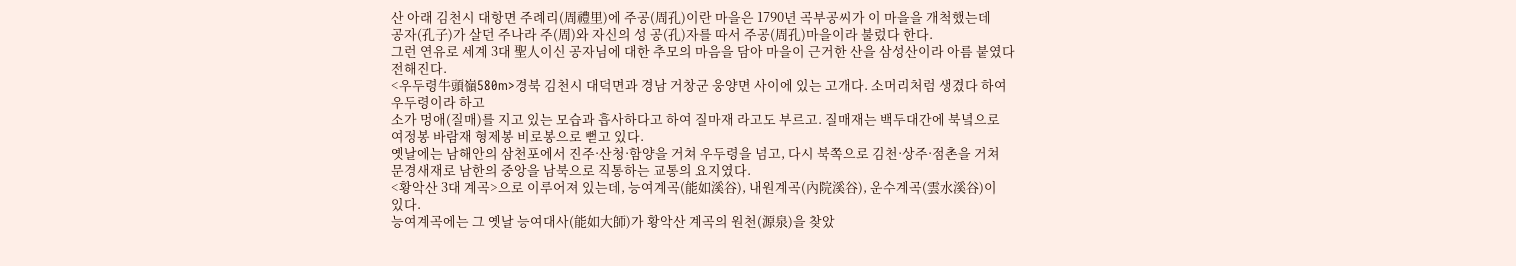산 아래 김천시 대항면 주례리(周禮里)에 주공(周孔)이란 마을은 1790년 곡부공씨가 이 마을을 개척했는데
공자(孔子)가 살던 주나라 주(周)와 자신의 성 공(孔)자를 따서 주공(周孔)마을이라 불렀다 한다.
그런 연유로 세계 3대 聖人이신 공자님에 대한 추모의 마음을 담아 마을이 근거한 산을 삼성산이라 아름 붙였다
전해진다.
<우두령牛頭嶺580m>경북 김천시 대덕면과 경남 거창군 웅양면 사이에 있는 고개다. 소머리처럼 생겼다 하여
우두령이라 하고
소가 멍애(질매)를 지고 있는 모습과 흡사하다고 하여 질마재 라고도 부르고. 질매재는 백두대간에 북녘으로
여정봉 바람재 형제봉 비로봉으로 뻗고 있다.
옛날에는 남해안의 삼천포에서 진주·산청·함양을 거쳐 우두령을 넘고, 다시 북쪽으로 김천·상주·점촌을 거쳐
문경새재로 남한의 중앙을 남북으로 직통하는 교통의 요지였다.
<황악산 3대 계곡>으로 이루어져 있는데, 능여계곡(能如溪谷), 내원계곡(內院溪谷), 운수계곡(雲水溪谷)이
있다.
능여계곡에는 그 옛날 능여대사(能如大師)가 황악산 계곡의 원천(源泉)을 찾았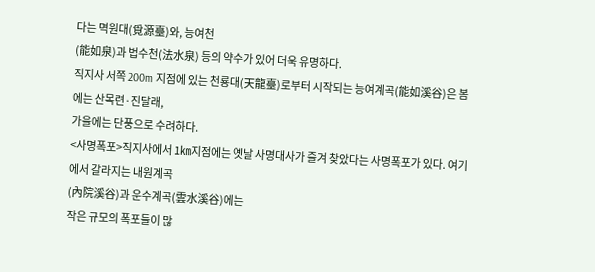다는 멱원대(覓源臺)와, 능여천
(能如泉)과 법수천(法水泉) 등의 약수가 있어 더욱 유명하다.
직지사 서쪽 200m 지점에 있는 천룡대(天龍臺)로부터 시작되는 능여계곡(能如溪谷)은 봄에는 산목련·진달래,
가을에는 단풍으로 수려하다.
<사명폭포>직지사에서 1㎞지점에는 옛날 사명대사가 즐겨 찾았다는 사명폭포가 있다. 여기에서 갈라지는 내원계곡
(內院溪谷)과 운수계곡(雲水溪谷)에는
작은 규모의 폭포들이 많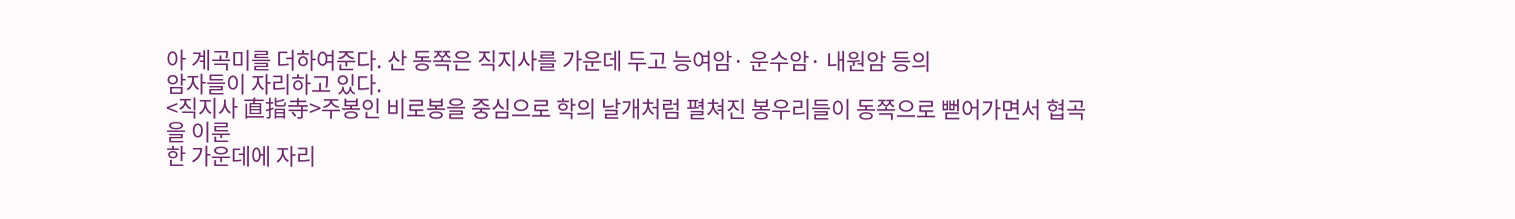아 계곡미를 더하여준다. 산 동쪽은 직지사를 가운데 두고 능여암· 운수암· 내원암 등의
암자들이 자리하고 있다.
<직지사 直指寺>주봉인 비로봉을 중심으로 학의 날개처럼 펼쳐진 봉우리들이 동쪽으로 뻗어가면서 협곡을 이룬
한 가운데에 자리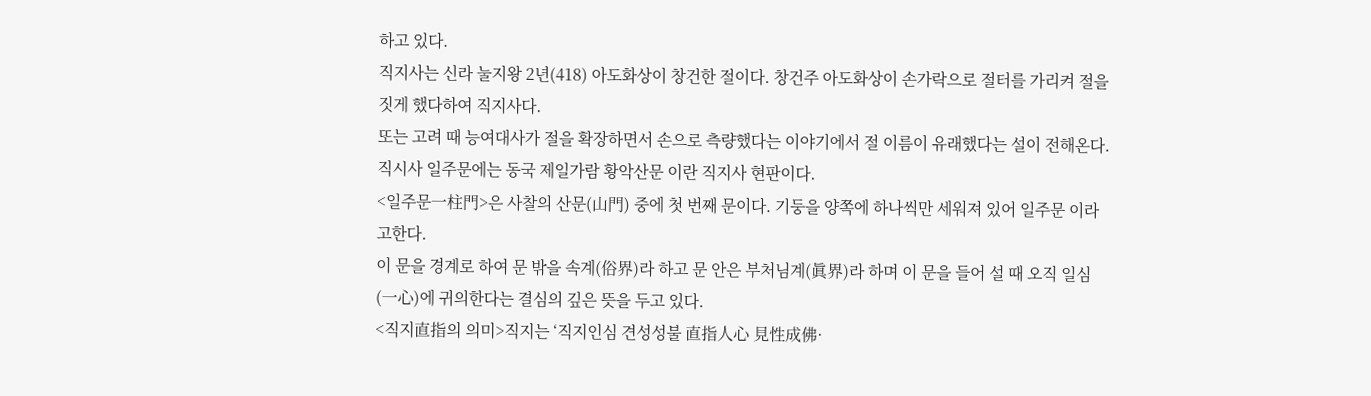하고 있다.
직지사는 신라 눌지왕 2년(418) 아도화상이 창건한 절이다. 창건주 아도화상이 손가락으로 절터를 가리켜 절을
짓게 했다하여 직지사다.
또는 고려 때 능여대사가 절을 확장하면서 손으로 측량했다는 이야기에서 절 이름이 유래했다는 설이 전해온다.
직시사 일주문에는 동국 제일가람 황악산문 이란 직지사 현판이다.
<일주문一柱門>은 사찰의 산문(山門) 중에 첫 번째 문이다. 기둥을 양쪽에 하나씩만 세워져 있어 일주문 이라
고한다.
이 문을 경계로 하여 문 밖을 속계(俗界)라 하고 문 안은 부처님계(眞界)라 하며 이 문을 들어 설 때 오직 일심
(一心)에 귀의한다는 결심의 깊은 뜻을 두고 있다.
<직지直指의 의미>직지는 ‘직지인심 견성성불 直指人心 見性成佛·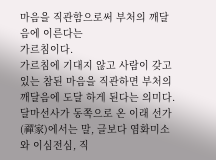마음을 직관함으로써 부처의 깨달음에 이른다는
가르침이다.
가르침에 기대지 않고 사람이 갖고 있는 참된 마음을 직관하면 부처의 깨달음에 도달 하게 된다는 의미다.
달마선사가 동쪽으로 온 이래 선가(禪家)에서는 말, 글보다 염화미소와 이심전심, 직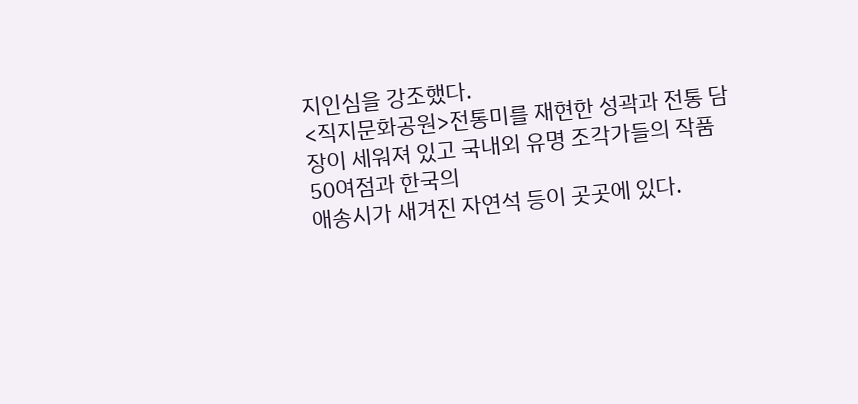지인심을 강조했다.
<직지문화공원>전통미를 재현한 성곽과 전통 담장이 세워져 있고 국내외 유명 조각가들의 작품 50여점과 한국의
애송시가 새겨진 자연석 등이 곳곳에 있다.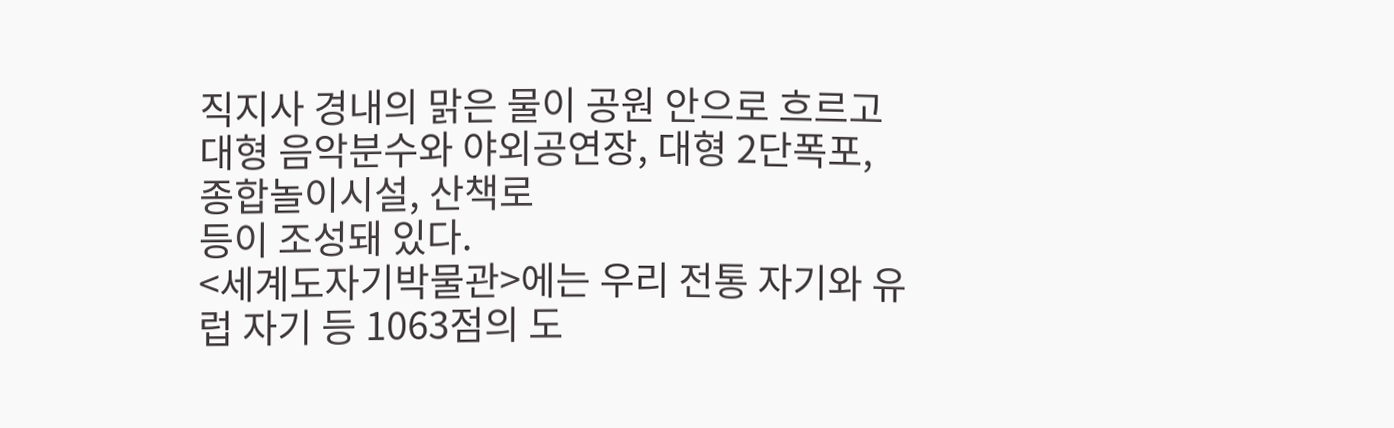직지사 경내의 맑은 물이 공원 안으로 흐르고 대형 음악분수와 야외공연장, 대형 2단폭포, 종합놀이시설, 산책로
등이 조성돼 있다.
<세계도자기박물관>에는 우리 전통 자기와 유럽 자기 등 1063점의 도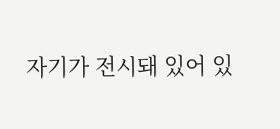자기가 전시돼 있어 있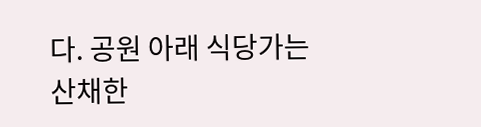다. 공원 아래 식당가는
산채한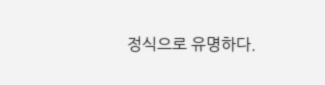정식으로 유명하다.